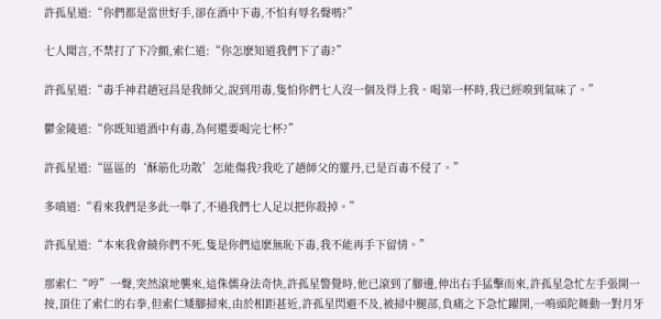許孤星道:“你們都是當世好手,卻在酒中下毒,不怕有辱名聲嗎?”

七人聞言,不禁打了下冷顫,索仁道:“你怎麽知道我們下了毒?”

許孤星道:“毒手神君趙冠昌是我師父,說到用毒,隻怕你們七人沒一個及得上我。喝第一杯時,我已經嗅到氣味了。”

鬱金陵道:“你既知道酒中有毒,為何還要喝完七杯?”

許孤星道:“區區的‘酥筋化功散’怎能傷我?我吃了趙師父的靈丹,已是百毒不侵了。”

多嗔道:“看來我們是多此一舉了,不過我們七人足以把你殺掉。”

許孤星道:“本來我會饒你們不死,隻是你們這麽無恥下毒,我不能再手下留情。”

那索仁“哼”一聲,突然滾地襲來,這侏儒身法奇快,許孤星警覺時,他已滾到了腳邊,伸出右手猛擊而來,許孤星急忙左手張開一按,頂住了索仁的右拳,但索仁矮腳掃來,由於相距甚近,許孤星閃避不及,被掃中腿部,負痛之下急忙躍開,一鳴頭陀舞動一對月牙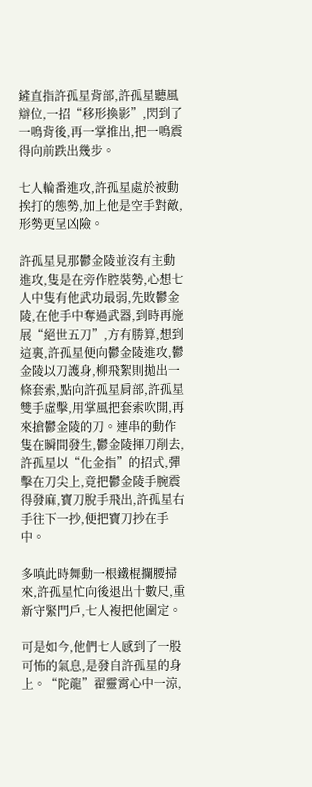鏟直指許孤星背部,許孤星聽風辯位,一招“移形換影”,閃到了一鳴背後,再一掌推出,把一鳴震得向前跌出幾步。

七人輪番進攻,許孤星處於被動挨打的態勢,加上他是空手對敵,形勢更呈凶險。

許孤星見那鬱金陵並沒有主動進攻,隻是在旁作腔裝勢,心想七人中隻有他武功最弱,先敗鬱金陵,在他手中奪過武器,到時再施展“絕世五刀”,方有勝算,想到這裏,許孤星便向鬱金陵進攻,鬱金陵以刀護身,柳飛絮則拋出一條套索,點向許孤星肩部,許孤星雙手虛擊,用掌風把套索吹開,再來搶鬱金陵的刀。連串的動作隻在瞬間發生,鬱金陵揮刀削去,許孤星以“化金指”的招式,彈擊在刀尖上,竟把鬱金陵手腕震得發麻,寶刀脫手飛出,許孤星右手往下一抄,便把寶刀抄在手中。

多嗔此時舞動一根鐵棍攔腰掃來,許孤星忙向後退出十數尺,重新守緊門戶,七人複把他圍定。

可是如今,他們七人感到了一股可怖的氣息,是發自許孤星的身上。“陀龍”翟靈霄心中一涼,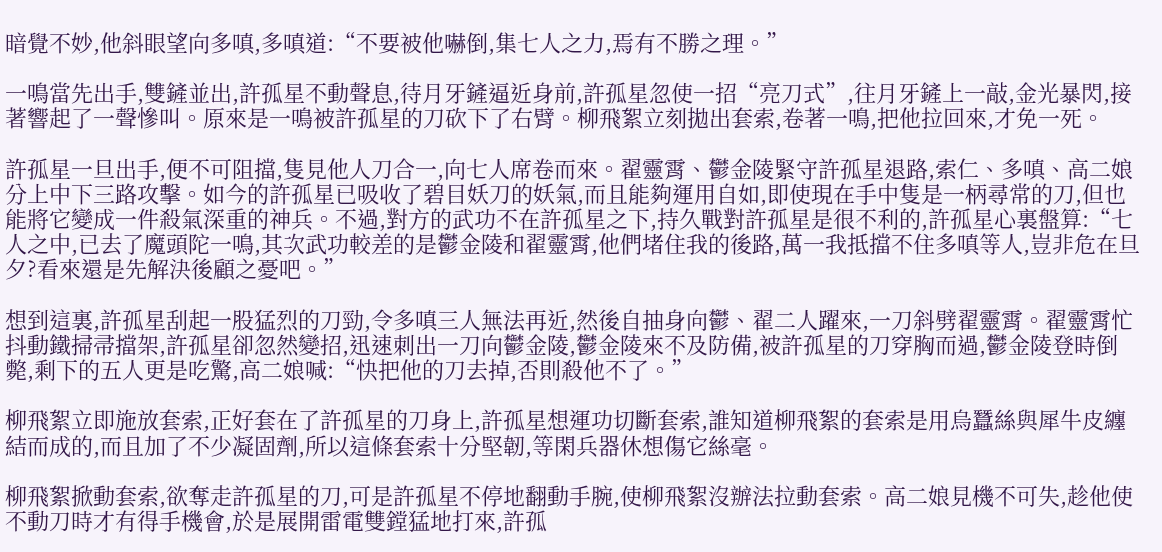暗覺不妙,他斜眼望向多嗔,多嗔道:“不要被他嚇倒,集七人之力,焉有不勝之理。”

一鳴當先出手,雙鏟並出,許孤星不動聲息,待月牙鏟逼近身前,許孤星忽使一招“亮刀式”,往月牙鏟上一敲,金光暴閃,接著響起了一聲慘叫。原來是一鳴被許孤星的刀砍下了右臂。柳飛絮立刻拋出套索,卷著一鳴,把他拉回來,才免一死。

許孤星一旦出手,便不可阻擋,隻見他人刀合一,向七人席卷而來。翟靈霄、鬱金陵緊守許孤星退路,索仁、多嗔、高二娘分上中下三路攻擊。如今的許孤星已吸收了碧目妖刀的妖氣,而且能夠運用自如,即使現在手中隻是一柄尋常的刀,但也能將它變成一件殺氣深重的神兵。不過,對方的武功不在許孤星之下,持久戰對許孤星是很不利的,許孤星心裏盤算:“七人之中,已去了魔頭陀一鳴,其次武功較差的是鬱金陵和翟靈霄,他們堵住我的後路,萬一我抵擋不住多嗔等人,豈非危在旦夕?看來還是先解決後顧之憂吧。”

想到這裏,許孤星刮起一股猛烈的刀勁,令多嗔三人無法再近,然後自抽身向鬱、翟二人躍來,一刀斜劈翟靈霄。翟靈霄忙抖動鐵掃帚擋架,許孤星卻忽然變招,迅速刺出一刀向鬱金陵,鬱金陵來不及防備,被許孤星的刀穿胸而過,鬱金陵登時倒斃,剩下的五人更是吃驚,高二娘喊:“快把他的刀去掉,否則殺他不了。”

柳飛絮立即施放套索,正好套在了許孤星的刀身上,許孤星想運功切斷套索,誰知道柳飛絮的套索是用烏蠶絲與犀牛皮纏結而成的,而且加了不少凝固劑,所以這條套索十分堅韌,等閑兵器休想傷它絲毫。

柳飛絮掀動套索,欲奪走許孤星的刀,可是許孤星不停地翻動手腕,使柳飛絮沒辦法拉動套索。高二娘見機不可失,趁他使不動刀時才有得手機會,於是展開雷電雙鏜猛地打來,許孤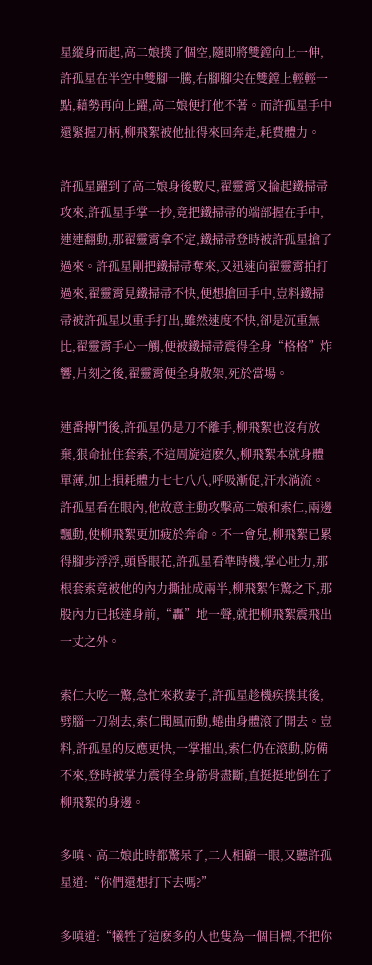星縱身而起,高二娘撲了個空,隨即將雙鏜向上一伸,許孤星在半空中雙腳一騰,右腳腳尖在雙鏜上輕輕一點,藉勢再向上躍,高二娘便打他不著。而許孤星手中還緊握刀柄,柳飛絮被他扯得來回奔走,耗費體力。

許孤星躍到了高二娘身後數尺,翟靈霄又掄起鐵掃帚攻來,許孤星手掌一抄,竟把鐵掃帚的端部握在手中,連連翻動,那翟靈霄拿不定,鐵掃帚登時被許孤星搶了過來。許孤星剛把鐵掃帚奪來,又迅速向翟靈霄拍打過來,翟靈霄見鐵掃帚不快,便想搶回手中,豈料鐵掃帚被許孤星以重手打出,雖然速度不快,卻是沉重無比,翟靈霄手心一觸,便被鐵掃帚震得全身“格格”炸響,片刻之後,翟靈霄便全身散架,死於當場。

連番搏鬥後,許孤星仍是刀不離手,柳飛絮也沒有放棄,狠命扯住套索,不這周旋這麽久,柳飛絮本就身體單薄,加上損耗體力七七八八,呼吸漸促,汗水淌流。許孤星看在眼內,他故意主動攻擊高二娘和索仁,兩邊飄動,使柳飛絮更加疲於奔命。不一會兒,柳飛絮已累得腳步浮浮,頭昏眼花,許孤星看準時機,掌心吐力,那根套索竟被他的內力撕扯成兩半,柳飛絮乍驚之下,那股內力已抵達身前,“轟”地一聲,就把柳飛絮震飛出一丈之外。

索仁大吃一驚,急忙來救妻子,許孤星趁機疾撲其後,劈腦一刀剁去,索仁聞風而動,蜷曲身體滾了開去。豈料,許孤星的反應更快,一掌摧出,索仁仍在滾動,防備不來,登時被掌力震得全身筋骨盡斷,直挺挺地倒在了柳飛絮的身邊。

多嗔、高二娘此時都驚呆了,二人相顧一眼,又聽許孤星道:“你們還想打下去嗎?”

多嗔道:“犧牲了這麽多的人也隻為一個目標,不把你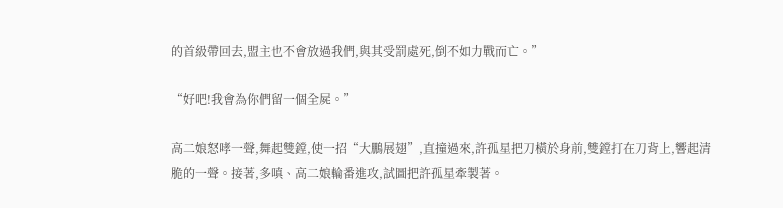的首級帶回去,盟主也不會放過我們,與其受罰處死,倒不如力戰而亡。”

“好吧!我會為你們留一個全屍。”

高二娘怒哮一聲,舞起雙鏜,使一招“大鵬展翅”,直撞過來,許孤星把刀橫於身前,雙鏜打在刀背上,響起清脆的一聲。接著,多嗔、高二娘輪番進攻,試圖把許孤星牽製著。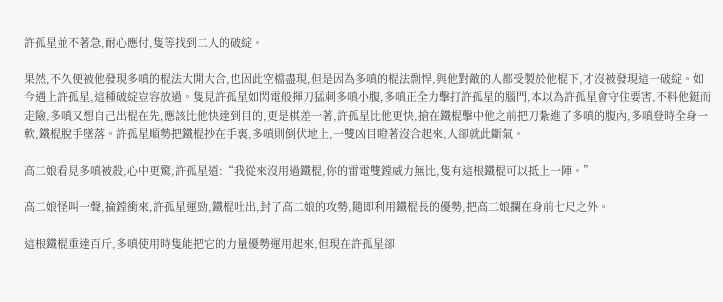許孤星並不著急,耐心應付,隻等找到二人的破綻。

果然,不久便被他發現多嗔的棍法大開大合,也因此空檔盡現,但是因為多嗔的棍法剽悍,與他對敵的人都受製於他棍下,才沒被發現這一破綻。如今遇上許孤星,這種破綻豈容放過。隻見許孤星如閃電般揮刀猛刺多嗔小腹,多嗔正全力擊打許孤星的腦門,本以為許孤星會守住要害,不料他鋌而走險,多嗔又想自己出棍在先,應該比他快達到目的,更是棋差一著,許孤星比他更快,搶在鐵棍擊中他之前把刀紮進了多嗔的腹內,多嗔登時全身一軟,鐵棍脫手墜落。許孤星順勢把鐵棍抄在手裏,多嗔則倒伏地上,一雙凶目瞪著沒合起來,人卻就此斷氣。

高二娘看見多嗔被殺,心中更驚,許孤星道:“我從來沒用過鐵棍,你的雷電雙鏜威力無比,隻有這根鐵棍可以抵上一陣。”

高二娘怪叫一聲,掄鏜衝來,許孤星運勁,鐵棍吐出,封了高二娘的攻勢,隨即利用鐵棍長的優勢,把高二娘攔在身前七尺之外。

這根鐵棍重達百斤,多嗔使用時隻能把它的力量優勢運用起來,但現在許孤星卻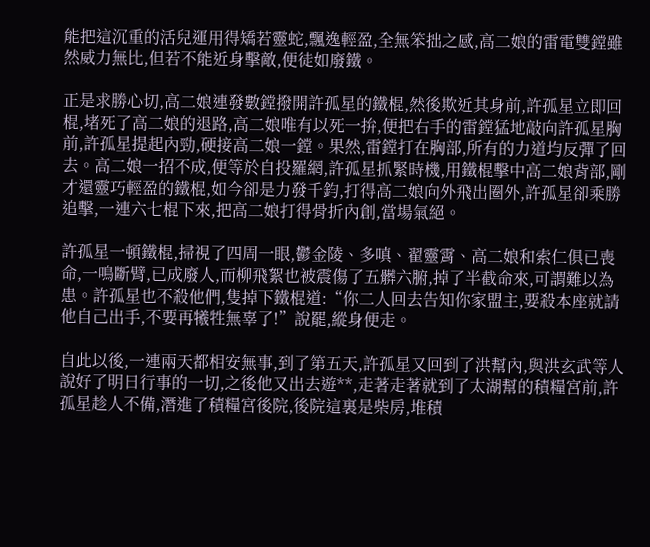能把這沉重的活兒運用得矯若靈蛇,飄逸輕盈,全無笨拙之感,高二娘的雷電雙鏜雖然威力無比,但若不能近身擊敵,便徒如廢鐵。

正是求勝心切,高二娘連發數鏜撥開許孤星的鐵棍,然後欺近其身前,許孤星立即回棍,堵死了高二娘的退路,高二娘唯有以死一拚,便把右手的雷鏜猛地敲向許孤星胸前,許孤星提起內勁,硬接高二娘一鏜。果然,雷鏜打在胸部,所有的力道均反彈了回去。高二娘一招不成,便等於自投羅網,許孤星抓緊時機,用鐵棍擊中高二娘背部,剛才還靈巧輕盈的鐵棍,如今卻是力發千鈞,打得高二娘向外飛出圈外,許孤星卻乘勝追擊,一連六七棍下來,把高二娘打得骨折內創,當場氣絕。

許孤星一頓鐵棍,掃視了四周一眼,鬱金陵、多嗔、翟靈霄、高二娘和索仁俱已喪命,一鳴斷臂,已成廢人,而柳飛絮也被震傷了五髒六腑,掉了半截命來,可謂難以為患。許孤星也不殺他們,隻掉下鐵棍道:“你二人回去告知你家盟主,要殺本座就請他自己出手,不要再犧牲無辜了!”說罷,縱身便走。

自此以後,一連兩天都相安無事,到了第五天,許孤星又回到了洪幫內,與洪玄武等人說好了明日行事的一切,之後他又出去遊**,走著走著就到了太湖幫的積糧宮前,許孤星趁人不備,潛進了積糧宮後院,後院這裏是柴房,堆積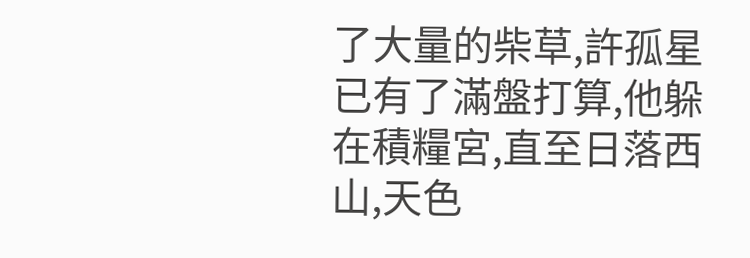了大量的柴草,許孤星已有了滿盤打算,他躲在積糧宮,直至日落西山,天色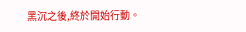黑沉之後,終於開始行動。